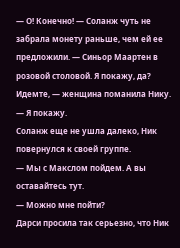— О! Конечно! — Соланж чуть не забрала монету раньше, чем ей ее предложили. — Синьор Маартен в розовой столовой. Я покажу, да? Идемте, — женщина поманила Нику. — Я покажу.
Соланж еще не ушла далеко, Ник повернулся к своей группе.
— Мы с Макслом пойдем. А вы оставайтесь тут.
— Можно мне пойти?
Дарси просила так серьезно, что Ник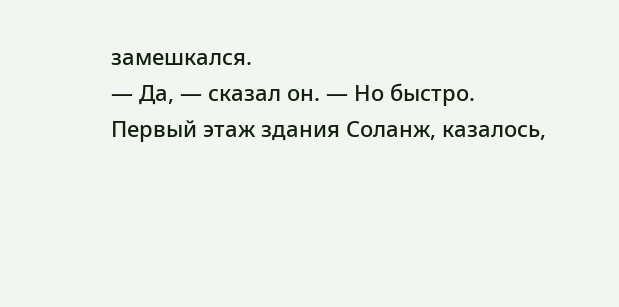замешкался.
— Да, — сказал он. — Но быстро.
Первый этаж здания Соланж, казалось,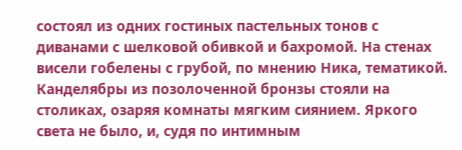состоял из одних гостиных пастельных тонов с диванами с шелковой обивкой и бахромой. На стенах висели гобелены с грубой, по мнению Ника, тематикой. Канделябры из позолоченной бронзы стояли на столиках, озаряя комнаты мягким сиянием. Яркого света не было, и, судя по интимным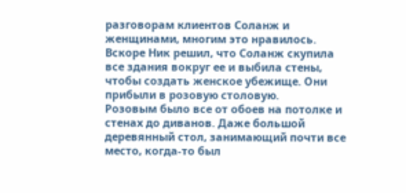разговорам клиентов Соланж и женщинами, многим это нравилось. Вскоре Ник решил, что Соланж скупила все здания вокруг ее и выбила стены, чтобы создать женское убежище. Они прибыли в розовую столовую.
Розовым было все от обоев на потолке и стенах до диванов. Даже большой деревянный стол, занимающий почти все место, когда-то был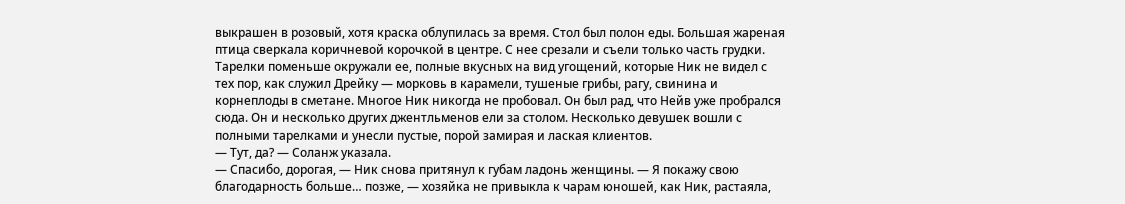выкрашен в розовый, хотя краска облупилась за время. Стол был полон еды. Большая жареная птица сверкала коричневой корочкой в центре. С нее срезали и съели только часть грудки. Тарелки поменьше окружали ее, полные вкусных на вид угощений, которые Ник не видел с тех пор, как служил Дрейку — морковь в карамели, тушеные грибы, рагу, свинина и корнеплоды в сметане. Многое Ник никогда не пробовал. Он был рад, что Нейв уже пробрался сюда. Он и несколько других джентльменов ели за столом. Несколько девушек вошли с полными тарелками и унесли пустые, порой замирая и лаская клиентов.
— Тут, да? — Соланж указала.
— Спасибо, дорогая, — Ник снова притянул к губам ладонь женщины. — Я покажу свою благодарность больше… позже, — хозяйка не привыкла к чарам юношей, как Ник, растаяла,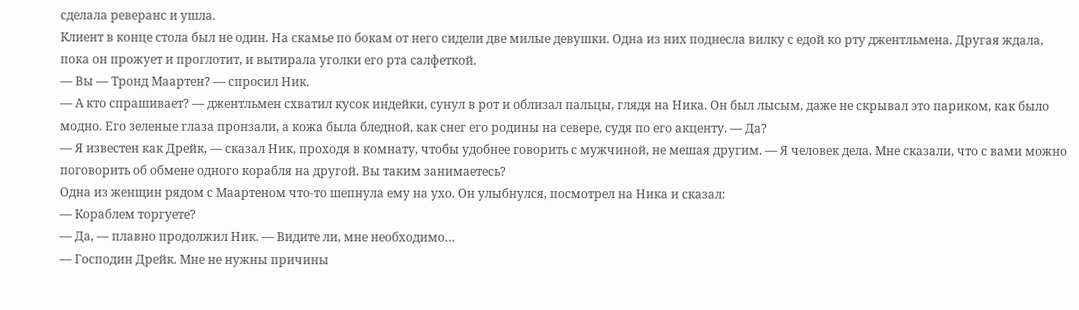сделала реверанс и ушла.
Клиент в конце стола был не один. На скамье по бокам от него сидели две милые девушки. Одна из них поднесла вилку с едой ко рту джентльмена. Другая ждала, пока он прожует и проглотит, и вытирала уголки его рта салфеткой.
— Вы — Тронд Маартен? — спросил Ник.
— А кто спрашивает? — джентльмен схватил кусок индейки, сунул в рот и облизал пальцы, глядя на Ника. Он был лысым, даже не скрывал это париком, как было модно. Его зеленые глаза пронзали, а кожа была бледной, как снег его родины на севере, судя по его акценту. — Да?
— Я известен как Дрейк, — сказал Ник, проходя в комнату, чтобы удобнее говорить с мужчиной, не мешая другим. — Я человек дела. Мне сказали, что с вами можно поговорить об обмене одного корабля на другой. Вы таким занимаетесь?
Одна из женщин рядом с Маартеном что-то шепнула ему на ухо. Он улыбнулся, посмотрел на Ника и сказал:
— Кораблем торгуете?
— Да, — плавно продолжил Ник. — Видите ли, мне необходимо…
— Господин Дрейк. Мне не нужны причины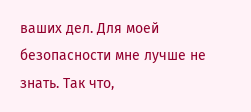ваших дел. Для моей безопасности мне лучше не знать. Так что,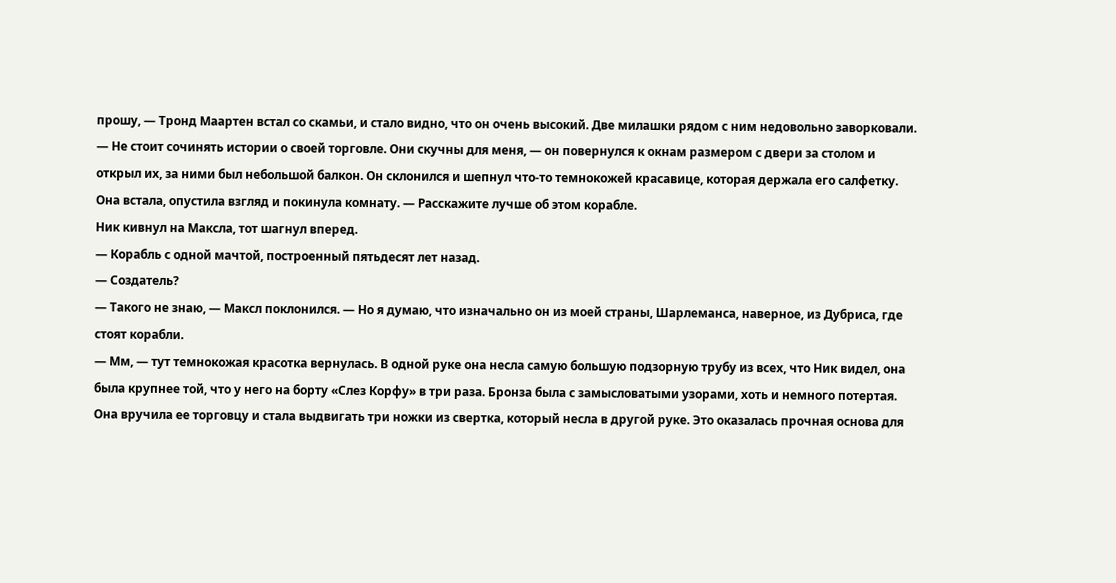прошу, — Тронд Маартен встал со скамьи, и стало видно, что он очень высокий. Две милашки рядом с ним недовольно заворковали. — Не стоит сочинять истории о своей торговле. Они скучны для меня, — он повернулся к окнам размером с двери за столом и открыл их, за ними был небольшой балкон. Он склонился и шепнул что-то темнокожей красавице, которая держала его салфетку. Она встала, опустила взгляд и покинула комнату. — Расскажите лучше об этом корабле.
Ник кивнул на Максла, тот шагнул вперед.
— Корабль с одной мачтой, построенный пятьдесят лет назад.
— Создатель?
— Такого не знаю, — Максл поклонился. — Но я думаю, что изначально он из моей страны, Шарлеманса, наверное, из Дубриса, где стоят корабли.
— Мм, — тут темнокожая красотка вернулась. В одной руке она несла самую большую подзорную трубу из всех, что Ник видел, она была крупнее той, что у него на борту «Слез Корфу» в три раза. Бронза была с замысловатыми узорами, хоть и немного потертая. Она вручила ее торговцу и стала выдвигать три ножки из свертка, который несла в другой руке. Это оказалась прочная основа для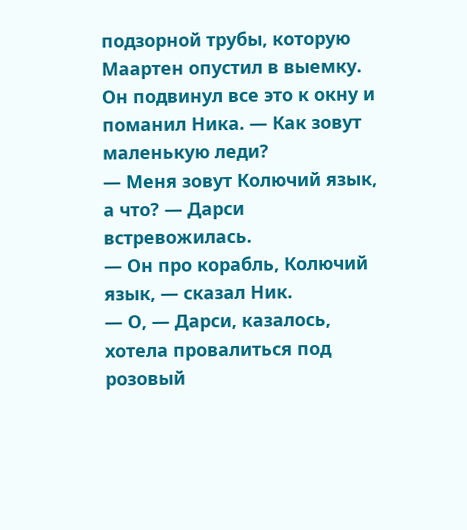подзорной трубы, которую Маартен опустил в выемку. Он подвинул все это к окну и поманил Ника. — Как зовут маленькую леди?
— Меня зовут Колючий язык, а что? — Дарси встревожилась.
— Он про корабль, Колючий язык, — сказал Ник.
— О, — Дарси, казалось, хотела провалиться под розовый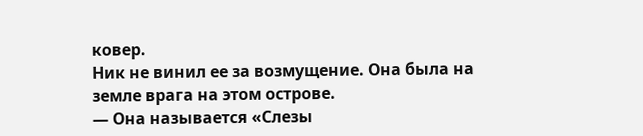ковер.
Ник не винил ее за возмущение. Она была на земле врага на этом острове.
— Она называется «Слезы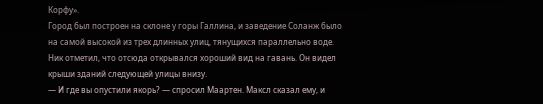Корфу».
Город был построен на склоне у горы Галлина, и заведение Соланж было на самой высокой из трех длинных улиц, тянущихся параллельно воде. Ник отметил, что отсюда открывался хороший вид на гавань. Он видел крыши зданий следующей улицы внизу.
— И где вы опустили якорь? — спросил Маартен. Максл сказал ему, и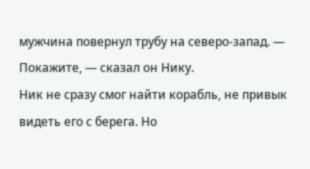мужчина повернул трубу на северо-запад. — Покажите, — сказал он Нику.
Ник не сразу смог найти корабль, не привык видеть его с берега. Но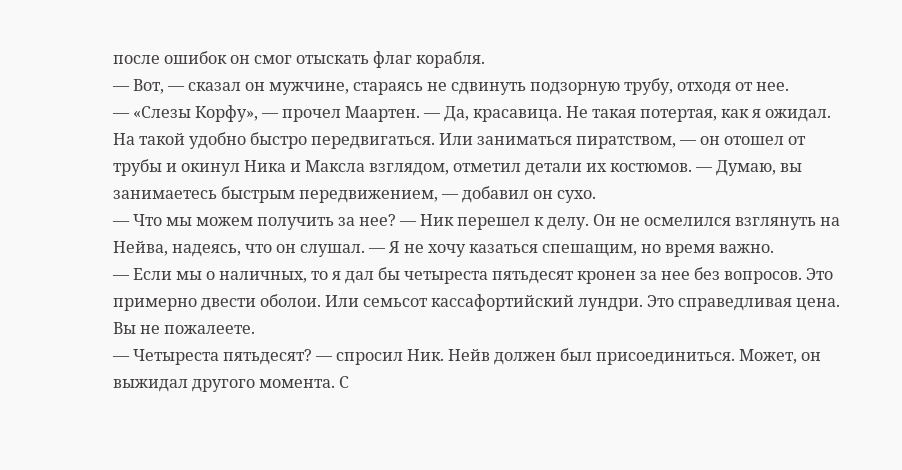после ошибок он смог отыскать флаг корабля.
— Вот, — сказал он мужчине, стараясь не сдвинуть подзорную трубу, отходя от нее.
— «Слезы Корфу», — прочел Маартен. — Да, красавица. Не такая потертая, как я ожидал. На такой удобно быстро передвигаться. Или заниматься пиратством, — он отошел от трубы и окинул Ника и Максла взглядом, отметил детали их костюмов. — Думаю, вы занимаетесь быстрым передвижением, — добавил он сухо.
— Что мы можем получить за нее? — Ник перешел к делу. Он не осмелился взглянуть на Нейва, надеясь, что он слушал. — Я не хочу казаться спешащим, но время важно.
— Если мы о наличных, то я дал бы четыреста пятьдесят кронен за нее без вопросов. Это примерно двести оболои. Или семьсот кассафортийский лундри. Это справедливая цена. Вы не пожалеете.
— Четыреста пятьдесят? — спросил Ник. Нейв должен был присоединиться. Может, он выжидал другого момента. С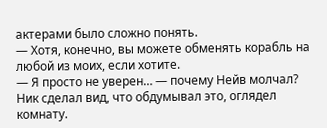актерами было сложно понять.
— Хотя, конечно, вы можете обменять корабль на любой из моих, если хотите.
— Я просто не уверен… — почему Нейв молчал? Ник сделал вид, что обдумывал это, оглядел комнату.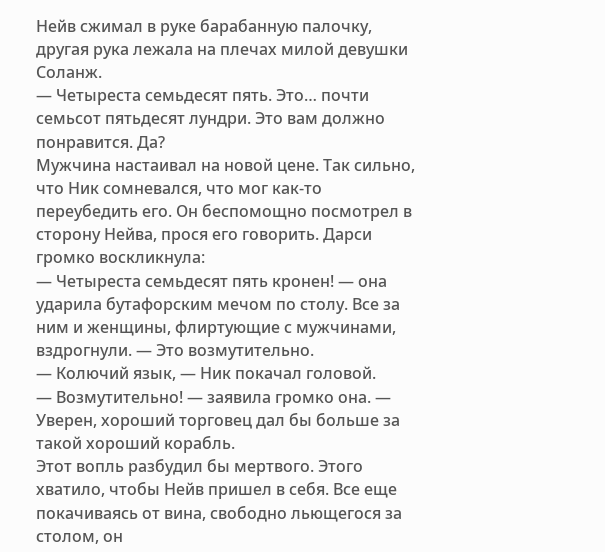Нейв сжимал в руке барабанную палочку, другая рука лежала на плечах милой девушки Соланж.
— Четыреста семьдесят пять. Это… почти семьсот пятьдесят лундри. Это вам должно понравится. Да?
Мужчина настаивал на новой цене. Так сильно, что Ник сомневался, что мог как-то переубедить его. Он беспомощно посмотрел в сторону Нейва, прося его говорить. Дарси громко воскликнула:
— Четыреста семьдесят пять кронен! — она ударила бутафорским мечом по столу. Все за ним и женщины, флиртующие с мужчинами, вздрогнули. — Это возмутительно.
— Колючий язык, — Ник покачал головой.
— Возмутительно! — заявила громко она. — Уверен, хороший торговец дал бы больше за такой хороший корабль.
Этот вопль разбудил бы мертвого. Этого хватило, чтобы Нейв пришел в себя. Все еще покачиваясь от вина, свободно льющегося за столом, он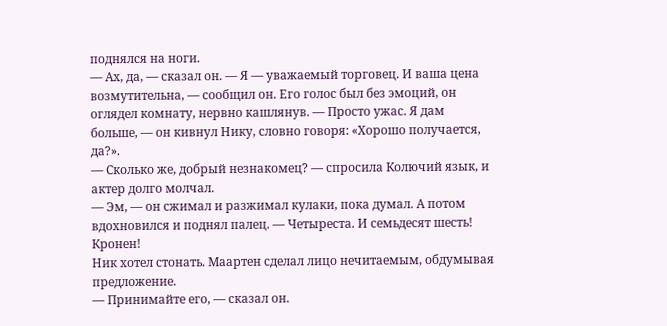поднялся на ноги.
— Ах, да, — сказал он. — Я — уважаемый торговец. И ваша цена возмутительна, — сообщил он. Его голос был без эмоций, он оглядел комнату, нервно кашлянув. — Просто ужас. Я дам больше, — он кивнул Нику, словно говоря: «Хорошо получается, да?».
— Сколько же, добрый незнакомец? — спросила Колючий язык, и актер долго молчал.
— Эм, — он сжимал и разжимал кулаки, пока думал. А потом вдохновился и поднял палец. — Четыреста. И семьдесят шесть! Кронен!
Ник хотел стонать. Маартен сделал лицо нечитаемым, обдумывая предложение.
— Принимайте его, — сказал он.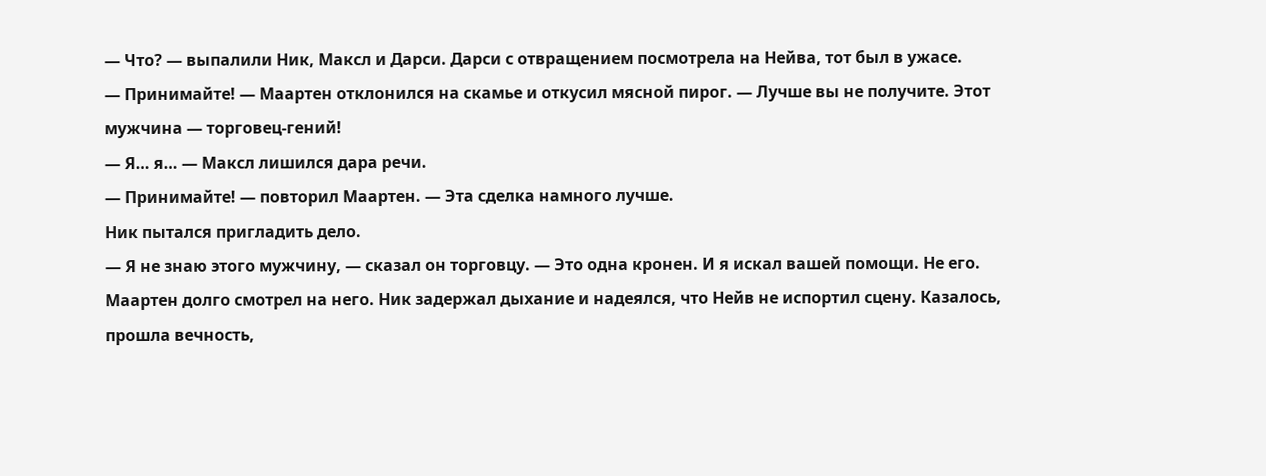— Что? — выпалили Ник, Максл и Дарси. Дарси с отвращением посмотрела на Нейва, тот был в ужасе.
— Принимайте! — Маартен отклонился на скамье и откусил мясной пирог. — Лучше вы не получите. Этот мужчина — торговец-гений!
— Я… я… — Максл лишился дара речи.
— Принимайте! — повторил Маартен. — Эта сделка намного лучше.
Ник пытался пригладить дело.
— Я не знаю этого мужчину, — сказал он торговцу. — Это одна кронен. И я искал вашей помощи. Не его.
Маартен долго смотрел на него. Ник задержал дыхание и надеялся, что Нейв не испортил сцену. Казалось, прошла вечность,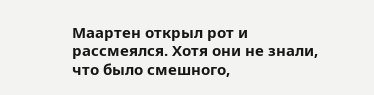Маартен открыл рот и рассмеялся. Хотя они не знали, что было смешного,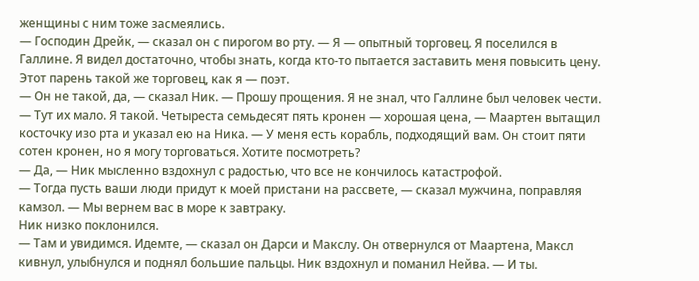женщины с ним тоже засмеялись.
— Господин Дрейк, — сказал он с пирогом во рту. — Я — опытный торговец. Я поселился в Галлине. Я видел достаточно, чтобы знать, когда кто-то пытается заставить меня повысить цену. Этот парень такой же торговец, как я — поэт.
— Он не такой, да, — сказал Ник. — Прошу прощения. Я не знал, что Галлине был человек чести.
— Тут их мало. Я такой. Четыреста семьдесят пять кронен — хорошая цена, — Маартен вытащил косточку изо рта и указал ею на Ника. — У меня есть корабль, подходящий вам. Он стоит пяти сотен кронен, но я могу торговаться. Хотите посмотреть?
— Да, — Ник мысленно вздохнул с радостью, что все не кончилось катастрофой.
— Тогда пусть ваши люди придут к моей пристани на рассвете, — сказал мужчина, поправляя камзол. — Мы вернем вас в море к завтраку.
Ник низко поклонился.
— Там и увидимся. Идемте, — сказал он Дарси и Макслу. Он отвернулся от Маартена, Максл кивнул, улыбнулся и поднял большие пальцы. Ник вздохнул и поманил Нейва. — И ты.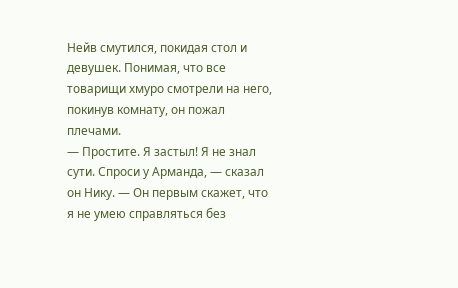Нейв смутился, покидая стол и девушек. Понимая, что все товарищи хмуро смотрели на него, покинув комнату, он пожал плечами.
— Простите. Я застыл! Я не знал сути. Спроси у Арманда, — сказал он Нику. — Он первым скажет, что я не умею справляться без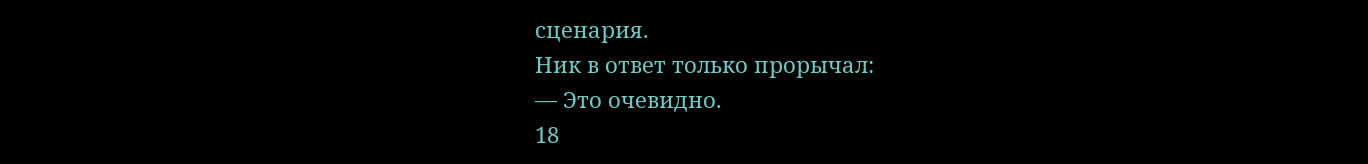сценария.
Ник в ответ только прорычал:
— Это очевидно.
18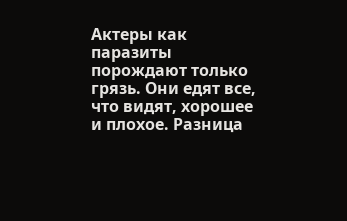Актеры как паразиты порождают только грязь. Они едят все, что видят, хорошее и плохое. Разница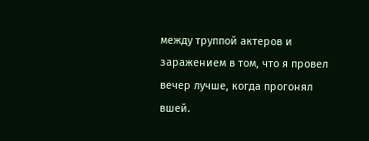между труппой актеров и заражением в том, что я провел вечер лучше, когда прогонял вшей.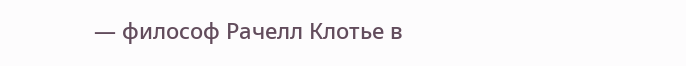— философ Рачелл Клотье в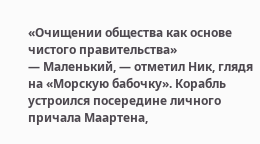«Очищении общества как основе чистого правительства»
— Маленький, — отметил Ник, глядя на «Морскую бабочку». Корабль устроился посередине личного причала Маартена,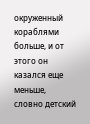окруженный кораблями больше, и от этого он казался еще меньше, словно детский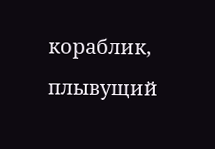кораблик, плывущий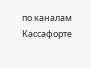по каналам Кассафорте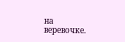на веревочке.